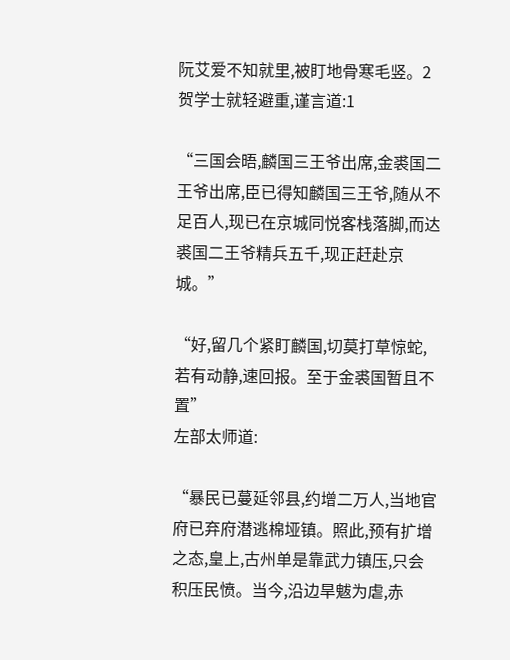阮艾爱不知就里,被盯地骨寒毛竖。2
贺学士就轻避重,谨言道:1

“三国会晤,麟国三王爷出席,金裘国二王爷出席,臣已得知麟国三王爷,随从不足百人,现已在京城同悦客栈落脚,而达裘国二王爷精兵五千,现正赶赴京城。”

“好,留几个紧盯麟国,切莫打草惊蛇,若有动静,速回报。至于金裘国暂且不置”
左部太师道:

“暴民已蔓延邻县,约增二万人,当地官府已弃府潜逃棉垭镇。照此,预有扩增之态,皇上,古州单是靠武力镇压,只会积压民愤。当今,沿边旱魃为虐,赤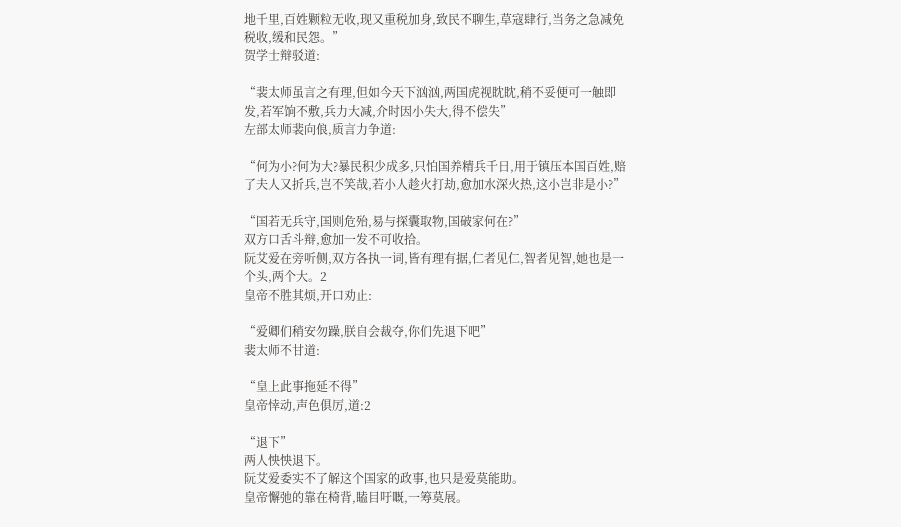地千里,百姓颗粒无收,现又重税加身,致民不聊生,草寇肆行,当务之急减免税收,缓和民怨。”
贺学士辩驳道:

“裴太师虽言之有理,但如今天下汹汹,两国虎视眈眈,稍不妥便可一触即发,若军饷不敷,兵力大减,介时因小失大,得不偿失”
左部太师裴向俍,质言力争道:

“何为小?何为大?暴民积少成多,只怕国养精兵千日,用于镇压本国百姓,赔了夫人又折兵,岂不笑哉,若小人趁火打劫,愈加水深火热,这小岂非是小?”

“国若无兵守,国则危殆,易与探囊取物,国破家何在?”
双方口舌斗辩,愈加一发不可收拾。
阮艾爱在旁听侧,双方各执一词,皆有理有据,仁者见仁,智者见智,她也是一个头,两个大。2
皇帝不胜其烦,开口劝止:

“爱卿们稍安勿躁,朕自会裁夺,你们先退下吧”
裴太师不甘道:

“皇上此事拖延不得”
皇帝悻动,声色俱厉,道:2

“退下”
两人怏怏退下。
阮艾爱委实不了解这个国家的政事,也只是爱莫能助。
皇帝懈弛的靠在椅背,瞌目吁嘅,一筹莫展。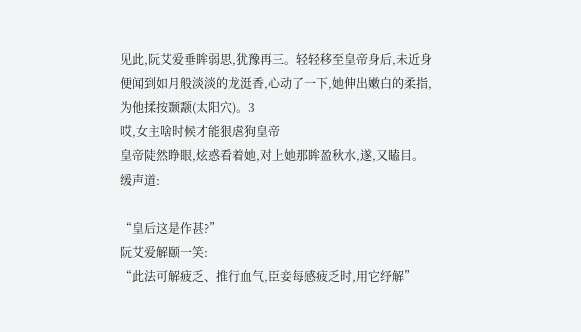见此,阮艾爱垂眸弱思,犹豫再三。轻轻移至皇帝身后,未近身便闻到如月般淡淡的龙涏香,心动了一下,她伸出嫩白的柔指,为他揉按颞颥(太阳穴)。3
哎,女主啥时候才能狠虐狗皇帝
皇帝陡然睁眼,炫惑看着她,对上她那眸盈秋水,遂,又瞌目。缓声道:

“皇后这是作甚?”
阮艾爱解颐一笑:
“此法可解疲乏、推行血气,臣妾每感疲乏时,用它纾解”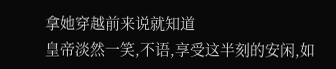拿她穿越前来说就知道
皇帝淡然一笑,不语,享受这半刻的安闲,如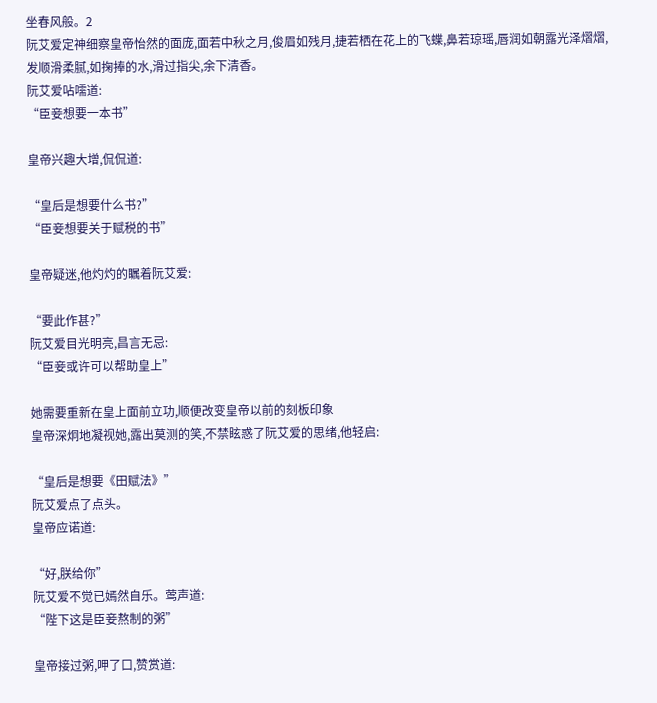坐春风般。2
阮艾爱定神细察皇帝怡然的面庞,面若中秋之月,俊眉如残月,捷若栖在花上的飞蝶,鼻若琼瑶,唇润如朝露光泽熠熠,发顺滑柔腻,如掬捧的水,滑过指尖,余下清香。
阮艾爱呫嚅道:
“臣妾想要一本书”

皇帝兴趣大增,侃侃道:

“皇后是想要什么书?”
“臣妾想要关于赋税的书”

皇帝疑迷,他灼灼的瞩着阮艾爱:

“要此作甚?”
阮艾爱目光明亮,昌言无忌:
“臣妾或许可以帮助皇上”

她需要重新在皇上面前立功,顺便改变皇帝以前的刻板印象
皇帝深炯地凝视她,露出莫测的笑,不禁眩惑了阮艾爱的思绪,他轻启:

“皇后是想要《田赋法》”
阮艾爱点了点头。
皇帝应诺道:

“好,朕给你”
阮艾爱不觉已嫣然自乐。莺声道:
“陛下这是臣妾熬制的粥”

皇帝接过粥,呷了口,赞赏道: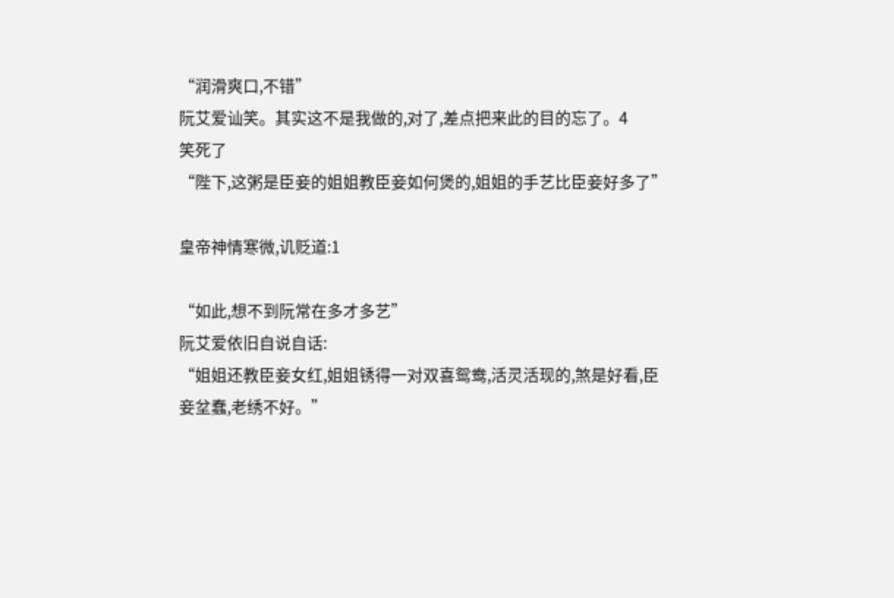“润滑爽口,不错”
阮艾爱讪笑。其实这不是我做的,对了,差点把来此的目的忘了。4
笑死了
“陛下,这粥是臣妾的姐姐教臣妾如何煲的,姐姐的手艺比臣妾好多了”

皇帝神情寒微,讥贬道:1

“如此,想不到阮常在多才多艺”
阮艾爱依旧自说自话:
“姐姐还教臣妾女红,姐姐锈得一对双喜鸳鸯,活灵活现的,煞是好看,臣妾坌蠢,老绣不好。”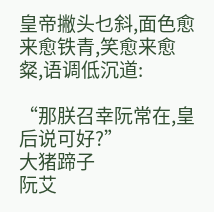皇帝撇头乜斜,面色愈来愈铁青,笑愈来愈粲,语调低沉道:

“那朕召幸阮常在,皇后说可好?”
大猪蹄子
阮艾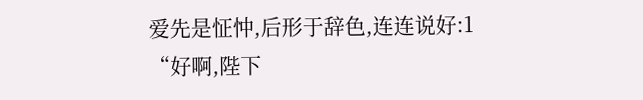爱先是怔忡,后形于辞色,连连说好:1
“好啊,陛下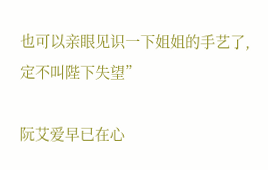也可以亲眼见识一下姐姐的手艺了,定不叫陛下失望”

阮艾爱早已在心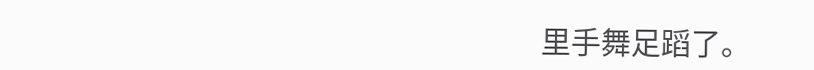里手舞足蹈了。